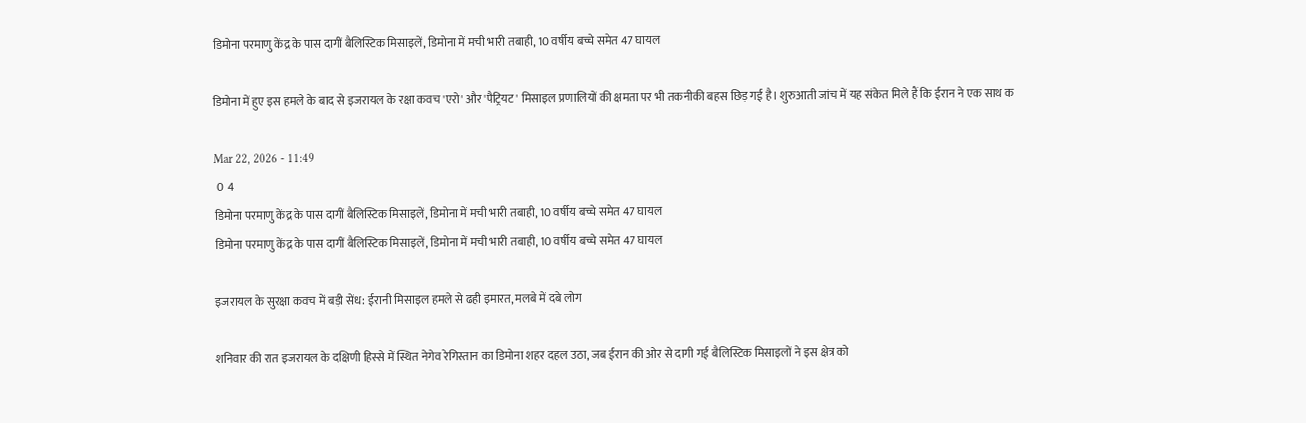डिमोना परमाणु केंद्र के पास दागीं बैलिस्टिक मिसाइलें, डिमोना में मची भारी तबाही, 10 वर्षीय बच्चे समेत 47 घायल

डिमोना में हुए इस हमले के बाद से इजरायल के रक्षा कवच 'एरो' और 'पैट्रियट' मिसाइल प्रणालियों की क्षमता पर भी तकनीकी बहस छिड़ गई है। शुरुआती जांच में यह संकेत मिले हैं कि ईरान ने एक साथ क

Mar 22, 2026 - 11:49
 0  4
डिमोना परमाणु केंद्र के पास दागीं बैलिस्टिक मिसाइलें, डिमोना में मची भारी तबाही, 10 वर्षीय बच्चे समेत 47 घायल
डिमोना परमाणु केंद्र के पास दागीं बैलिस्टिक मिसाइलें, डिमोना में मची भारी तबाही, 10 वर्षीय बच्चे समेत 47 घायल

इजरायल के सुरक्षा कवच में बड़ी सेंध: ईरानी मिसाइल हमले से ढही इमारत, मलबे में दबे लोग

शनिवार की रात इजरायल के दक्षिणी हिस्से में स्थित नेगेव रेगिस्तान का डिमोना शहर दहल उठा, जब ईरान की ओर से दागी गई बैलिस्टिक मिसाइलों ने इस क्षेत्र को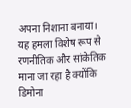अपना निशाना बनाया। यह हमला विशेष रूप से रणनीतिक और सांकेतिक माना जा रहा है क्योंकि डिमोना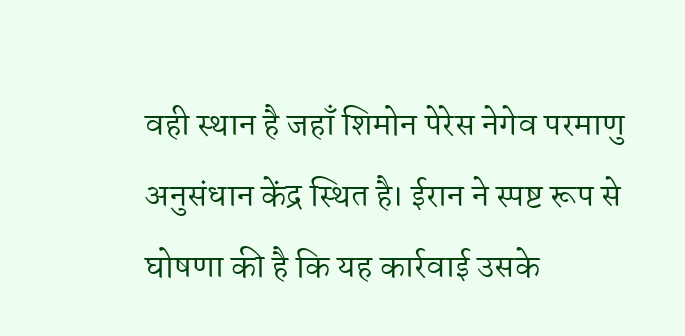वही स्थान है जहाँ शिमोन पेरेस नेगेव परमाणु अनुसंधान केंद्र स्थित है। ईरान ने स्पष्ट रूप से घोषणा की है कि यह कार्रवाई उसके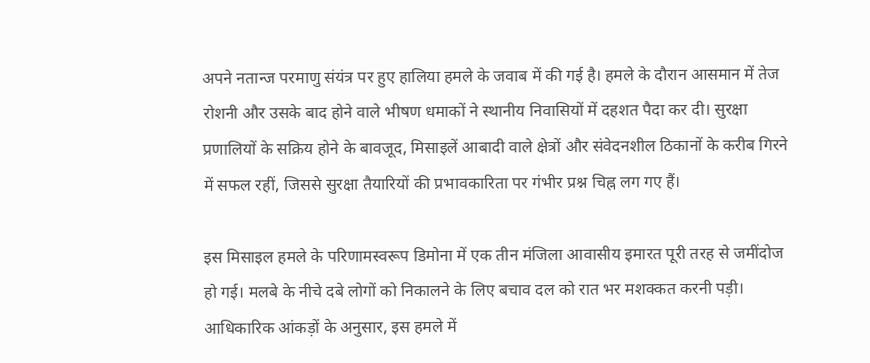अपने नतान्ज परमाणु संयंत्र पर हुए हालिया हमले के जवाब में की गई है। हमले के दौरान आसमान में तेज रोशनी और उसके बाद होने वाले भीषण धमाकों ने स्थानीय निवासियों में दहशत पैदा कर दी। सुरक्षा प्रणालियों के सक्रिय होने के बावजूद, मिसाइलें आबादी वाले क्षेत्रों और संवेदनशील ठिकानों के करीब गिरने में सफल रहीं, जिससे सुरक्षा तैयारियों की प्रभावकारिता पर गंभीर प्रश्न चिह्न लग गए हैं।

इस मिसाइल हमले के परिणामस्वरूप डिमोना में एक तीन मंजिला आवासीय इमारत पूरी तरह से जमींदोज हो गई। मलबे के नीचे दबे लोगों को निकालने के लिए बचाव दल को रात भर मशक्कत करनी पड़ी। आधिकारिक आंकड़ों के अनुसार, इस हमले में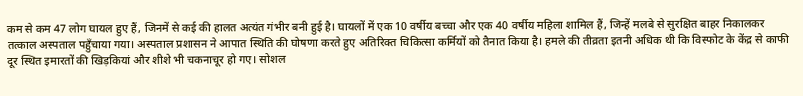कम से कम 47 लोग घायल हुए हैं, जिनमें से कई की हालत अत्यंत गंभीर बनी हुई है। घायलों में एक 10 वर्षीय बच्चा और एक 40 वर्षीय महिला शामिल हैं, जिन्हें मलबे से सुरक्षित बाहर निकालकर तत्काल अस्पताल पहुँचाया गया। अस्पताल प्रशासन ने आपात स्थिति की घोषणा करते हुए अतिरिक्त चिकित्सा कर्मियों को तैनात किया है। हमले की तीव्रता इतनी अधिक थी कि विस्फोट के केंद्र से काफी दूर स्थित इमारतों की खिड़कियां और शीशे भी चकनाचूर हो गए। सोशल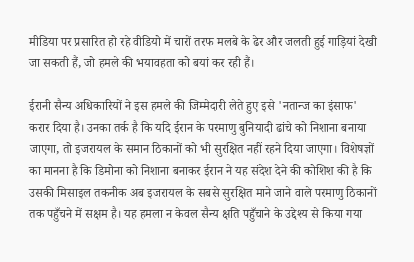मीडिया पर प्रसारित हो रहे वीडियो में चारों तरफ मलबे के ढेर और जलती हुई गाड़ियां देखी जा सकती हैं, जो हमले की भयावहता को बयां कर रही हैं।

ईरानी सैन्य अधिकारियों ने इस हमले की जिम्मेदारी लेते हुए इसे 'नतान्ज का इंसाफ' करार दिया है। उनका तर्क है कि यदि ईरान के परमाणु बुनियादी ढांचे को निशाना बनाया जाएगा, तो इजरायल के समान ठिकानों को भी सुरक्षित नहीं रहने दिया जाएगा। विशेषज्ञों का मानना है कि डिमोना को निशाना बनाकर ईरान ने यह संदेश देने की कोशिश की है कि उसकी मिसाइल तकनीक अब इजरायल के सबसे सुरक्षित माने जाने वाले परमाणु ठिकानों तक पहुँचने में सक्षम है। यह हमला न केवल सैन्य क्षति पहुँचाने के उद्देश्य से किया गया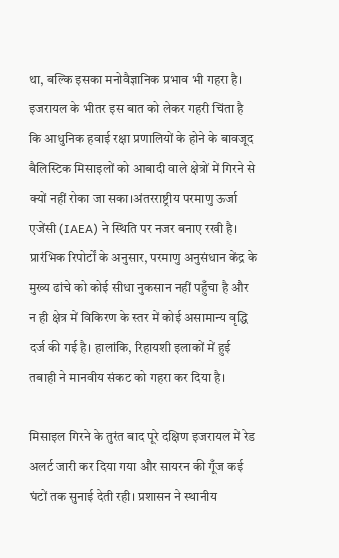था, बल्कि इसका मनोवैज्ञानिक प्रभाव भी गहरा है। इजरायल के भीतर इस बात को लेकर गहरी चिंता है कि आधुनिक हवाई रक्षा प्रणालियों के होने के बावजूद बैलिस्टिक मिसाइलों को आबादी वाले क्षेत्रों में गिरने से क्यों नहीं रोका जा सका।अंतरराष्ट्रीय परमाणु ऊर्जा एजेंसी (IAEA) ने स्थिति पर नजर बनाए रखी है। प्रारंभिक रिपोर्टों के अनुसार, परमाणु अनुसंधान केंद्र के मुख्य ढांचे को कोई सीधा नुकसान नहीं पहुँचा है और न ही क्षेत्र में विकिरण के स्तर में कोई असामान्य वृद्धि दर्ज की गई है। हालांकि, रिहायशी इलाकों में हुई तबाही ने मानवीय संकट को गहरा कर दिया है।

मिसाइल गिरने के तुरंत बाद पूरे दक्षिण इजरायल में रेड अलर्ट जारी कर दिया गया और सायरन की गूँज कई घंटों तक सुनाई देती रही। प्रशासन ने स्थानीय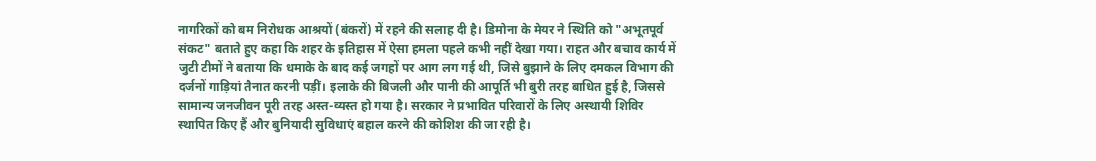नागरिकों को बम निरोधक आश्रयों (बंकरों) में रहने की सलाह दी है। डिमोना के मेयर ने स्थिति को "अभूतपूर्व संकट" बताते हुए कहा कि शहर के इतिहास में ऐसा हमला पहले कभी नहीं देखा गया। राहत और बचाव कार्य में जुटी टीमों ने बताया कि धमाके के बाद कई जगहों पर आग लग गई थी, जिसे बुझाने के लिए दमकल विभाग की दर्जनों गाड़ियां तैनात करनी पड़ीं। इलाके की बिजली और पानी की आपूर्ति भी बुरी तरह बाधित हुई है, जिससे सामान्य जनजीवन पूरी तरह अस्त-व्यस्त हो गया है। सरकार ने प्रभावित परिवारों के लिए अस्थायी शिविर स्थापित किए हैं और बुनियादी सुविधाएं बहाल करने की कोशिश की जा रही है।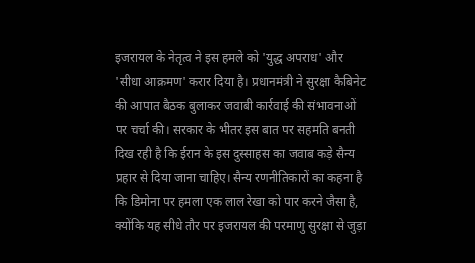इजरायल के नेतृत्व ने इस हमले को 'युद्ध अपराध' और 'सीधा आक्रमण' करार दिया है। प्रधानमंत्री ने सुरक्षा कैबिनेट की आपात बैठक बुलाकर जवाबी कार्रवाई की संभावनाओं पर चर्चा की। सरकार के भीतर इस बात पर सहमति बनती दिख रही है कि ईरान के इस दुस्साहस का जवाब कड़े सैन्य प्रहार से दिया जाना चाहिए। सैन्य रणनीतिकारों का कहना है कि डिमोना पर हमला एक लाल रेखा को पार करने जैसा है, क्योंकि यह सीधे तौर पर इजरायल की परमाणु सुरक्षा से जुड़ा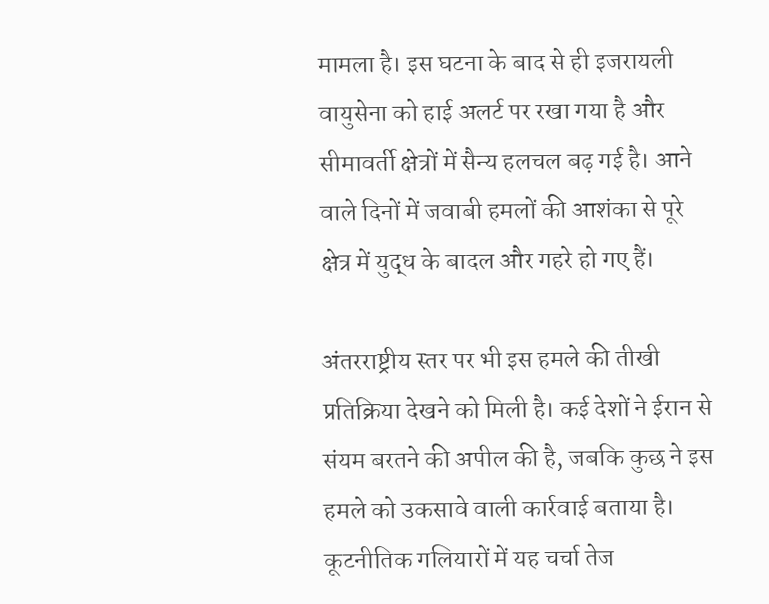मामला है। इस घटना के बाद से ही इजरायली वायुसेना को हाई अलर्ट पर रखा गया है और सीमावर्ती क्षेत्रों में सैन्य हलचल बढ़ गई है। आने वाले दिनों में जवाबी हमलों की आशंका से पूरे क्षेत्र में युद्ध के बादल और गहरे हो गए हैं।

अंतरराष्ट्रीय स्तर पर भी इस हमले की तीखी प्रतिक्रिया देखने को मिली है। कई देशों ने ईरान से संयम बरतने की अपील की है, जबकि कुछ ने इस हमले को उकसावे वाली कार्रवाई बताया है। कूटनीतिक गलियारों में यह चर्चा तेज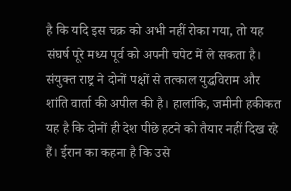है कि यदि इस चक्र को अभी नहीं रोका गया, तो यह संघर्ष पूरे मध्य पूर्व को अपनी चपेट में ले सकता है। संयुक्त राष्ट्र ने दोनों पक्षों से तत्काल युद्धविराम और शांति वार्ता की अपील की है। हालांकि, जमीनी हकीकत यह है कि दोनों ही देश पीछे हटने को तैयार नहीं दिख रहे हैं। ईरान का कहना है कि उसे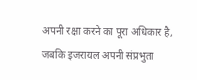अपनी रक्षा करने का पूरा अधिकार है, जबकि इजरायल अपनी संप्रभुता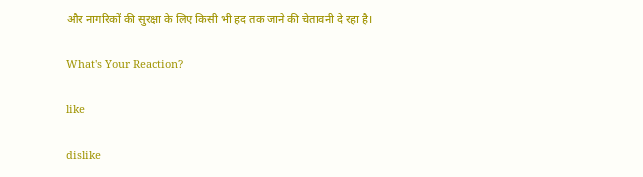और नागरिकों की सुरक्षा के लिए किसी भी हद तक जाने की चेतावनी दे रहा है।

What's Your Reaction?

like

dislike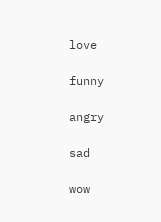love

funny

angry

sad

wow